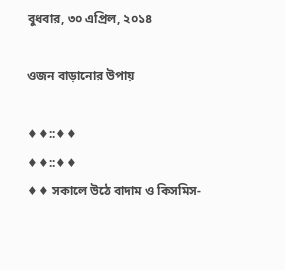বুধবার, ৩০ এপ্রিল, ২০১৪

ওজন বাড়ানোর উপায়

♦♦::♦♦
♦♦::♦♦
♦♦ সকালে উঠে বাদাম ও কিসমিস-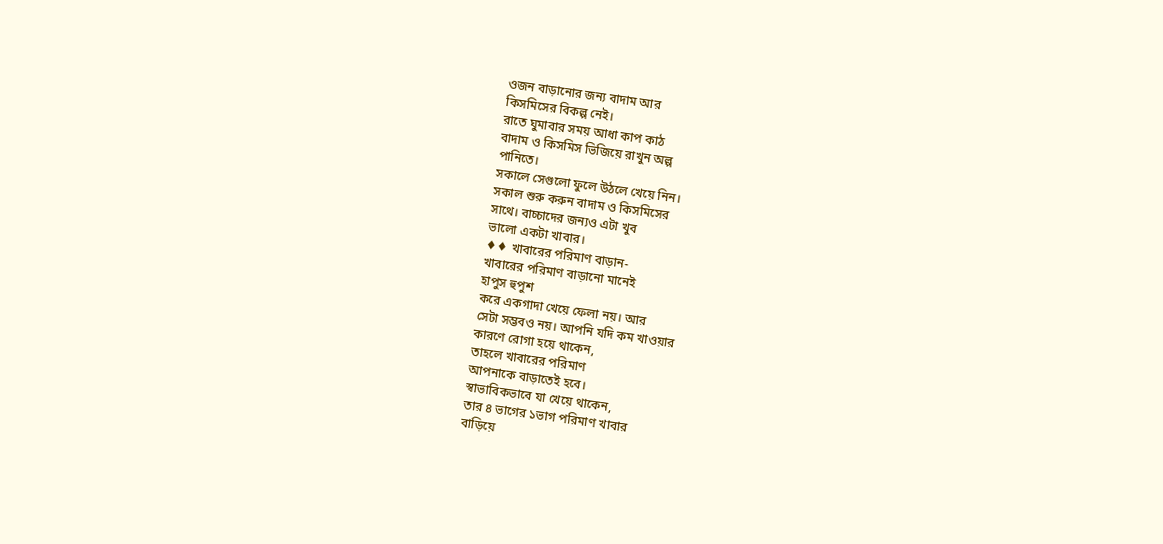ওজন বাড়ানোর জন্য বাদাম আর
কিসমিসের বিকল্প নেই।
রাতে ঘুমাবার সময় আধা কাপ কাঠ
বাদাম ও কিসমিস ভিজিয়ে রাখুন অল্প
পানিতে।
সকালে সেগুলো ফুলে উঠলে খেয়ে নিন।
সকাল শুরু করুন বাদাম ও কিসমিসের
সাথে। বাচ্চাদের জন্যও এটা খুব
ভালো একটা খাবার।
♦♦ খাবারের পরিমাণ বাড়ান-
খাবারের পরিমাণ বাড়ানো মানেই
হাপুস হুপুশ
করে একগাদা খেয়ে ফেলা নয়। আর
সেটা সম্ভবও নয়। আপনি যদি কম খাওয়ার
কারণে রোগা হয়ে থাকেন,
তাহলে খাবারের পরিমাণ
আপনাকে বাড়াতেই হবে।
স্বাভাবিকভাবে যা খেয়ে থাকেন,
তার ৪ ভাগের ১ভাগ পরিমাণ খাবার
বাড়িয়ে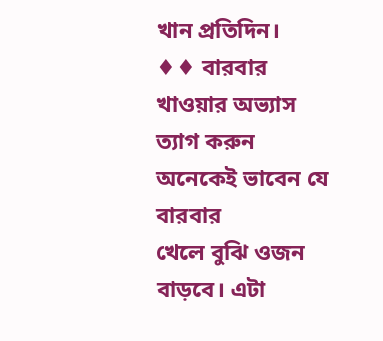খান প্রতিদিন।
♦♦ বারবার খাওয়ার অভ্যাস ত্যাগ করুন
অনেকেই ভাবেন যে বারবার
খেলে বুঝি ওজন বাড়বে। এটা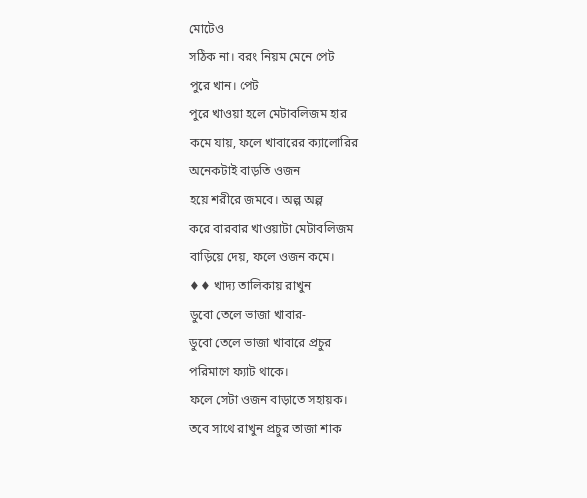মোটেও
সঠিক না। বরং নিয়ম মেনে পেট
পুরে খান। পেট
পুরে খাওয়া হলে মেটাবলিজম হার
কমে যায়, ফলে খাবারের ক্যালোরির
অনেকটাই বাড়তি ওজন
হয়ে শরীরে জমবে। অল্প অল্প
করে বারবার খাওয়াটা মেটাবলিজম
বাড়িয়ে দেয়, ফলে ওজন কমে।
♦♦ খাদ্য তালিকায় রাখুন
ডুবো তেলে ভাজা খাবার-
ডুবো তেলে ভাজা খাবারে প্রচুর
পরিমাণে ফ্যাট থাকে।
ফলে সেটা ওজন বাড়াতে সহায়ক।
তবে সাথে রাখুন প্রচুর তাজা শাক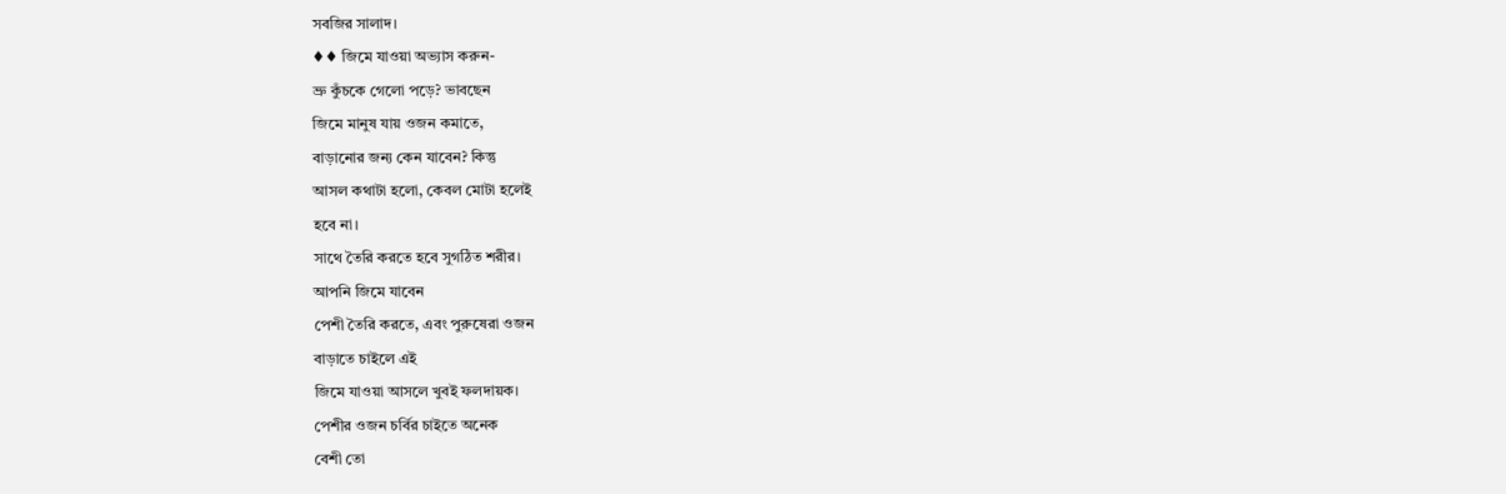সবজির সালাদ।
♦♦ জিমে যাওয়া অভ্যাস করুন-
ভ্রু কুঁচকে গেলো পড়ে? ভাবছেন
জিমে মানুষ যায় ওজন কমাতে,
বাড়ানোর জন্য কেন যাবেন? কিন্তু
আসল কথাটা হলো, কেবল মোটা হলেই
হবে না।
সাথে তৈরি করতে হবে সুগঠিত শরীর।
আপনি জিমে যাবেন
পেশী তৈরি করতে, এবং পুরুষেরা ওজন
বাড়াতে চাইলে এই
জিমে যাওয়া আসলে খুবই ফলদায়ক।
পেশীর ওজন চর্বির চাইতে অনেক
বেশী তো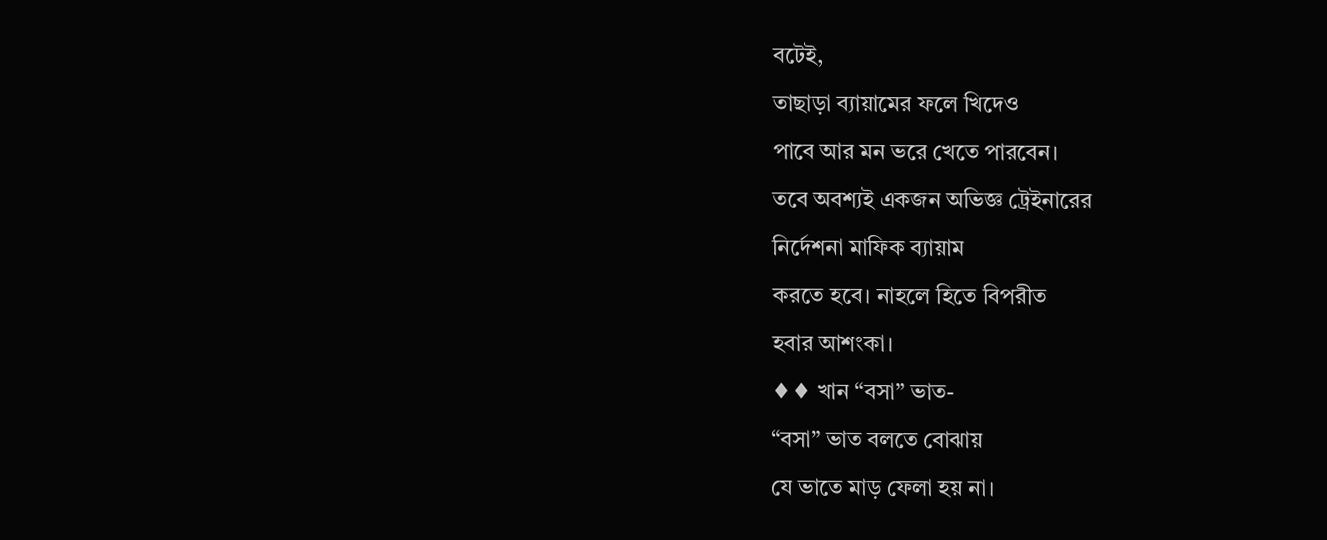বটেই,
তাছাড়া ব্যায়ামের ফলে খিদেও
পাবে আর মন ভরে খেতে পারবেন।
তবে অবশ্যই একজন অভিজ্ঞ ট্রেইনারের
নির্দেশনা মাফিক ব্যায়াম
করতে হবে। নাহলে হিতে বিপরীত
হবার আশংকা।
♦♦ খান “বসা” ভাত-
“বসা” ভাত বলতে বোঝায়
যে ভাতে মাড় ফেলা হয় না।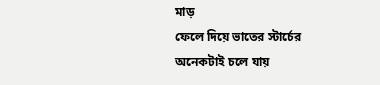মাড়
ফেলে দিয়ে ভাতের স্টার্চের
অনেকটাই চলে যায়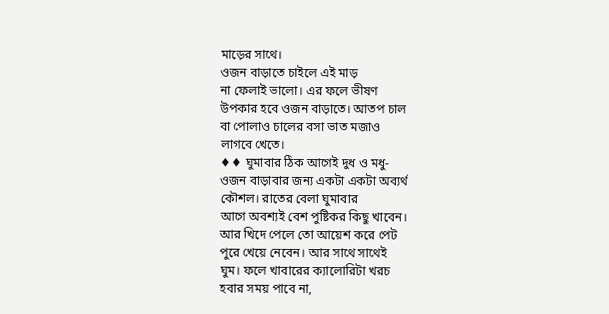মাড়ের সাথে।
ওজন বাড়াতে চাইলে এই মাড়
না ফেলাই ভালো। এর ফলে ভীষণ
উপকার হবে ওজন বাড়াতে। আতপ চাল
বা পোলাও চালের বসা ভাত মজাও
লাগবে খেতে।
♦♦ ঘুমাবার ঠিক আগেই দুধ ও মধু-
ওজন বাড়াবার জন্য একটা একটা অব্যর্থ
কৌশল। রাতের বেলা ঘুমাবার
আগে অবশ্যই বেশ পুষ্টিকর কিছু খাবেন।
আর খিদে পেলে তো আয়েশ করে পেট
পুরে খেয়ে নেবেন। আর সাথে সাথেই
ঘুম। ফলে খাবারের ক্যালোরিটা খরচ
হবার সময় পাবে না,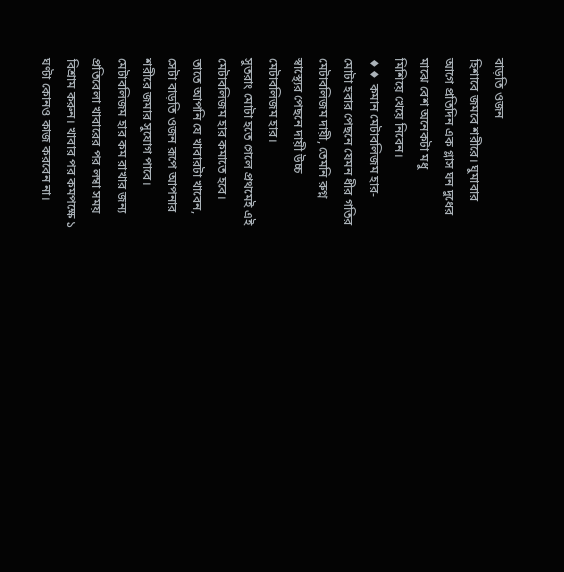বাড়তি ওজন
হিশাবে জমবে শরীরে। ঘুমাবার
আগে প্রতিদিন এক গ্লাস ঘন দুধের
মাঝে বেশ অনেকটা মধু
মিশিয়ে খেয়ে নিবেন।
♦♦ কমান মেটাবলিজম হার-
মোটা হবার পেছনে যেমন ধীর গতির
মেটাবলিজম দায়ী, তেমনি রুগ্ন
স্বাস্থ্যের পেছনে দায়ী উচ্চ
মেটাবলিজম হার।
সুতরাং মোটা হতে গেলে প্রথমেই এই
মেটাবলিজম হার কমাতে হবে।
তাতে আপনি যে খাবারটা খাবেন,
সেটা বাড়তি ওজন রূপে আপনার
শরীরে জমার সুযোগ পাবে।
মেটাবলিজম হার কম রাখার জন্য
প্রতিবেলা খাবারের পর লম্বা সময়
বিশ্রাম করুন। খাবার পর কমপক্ষে ১
ঘণ্টা কোনও কাজ করবেন না।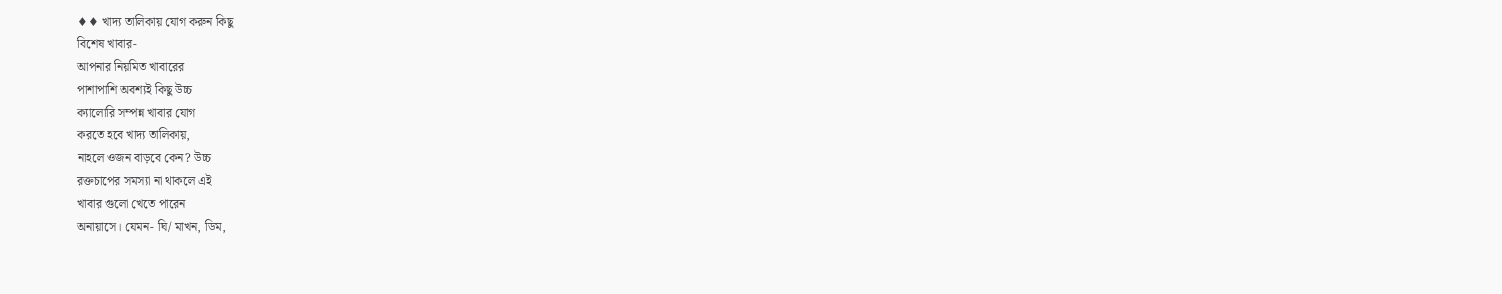♦♦ খাদ্য তালিকায় যোগ করুন কিছু
বিশেষ খাবার-
আপনার নিয়মিত খাবারের
পাশাপাশি অবশ্যই কিছু উচ্চ
ক্যালোরি সম্পন্ন খাবার যোগ
করতে হবে খাদ্য তালিকায়,
নাহলে ওজন বাড়বে কেন? উচ্চ
রক্তচাপের সমস্যা না থাকলে এই
খাবার গুলো খেতে পারেন
অনায়াসে। যেমন- ঘি/ মাখন, ডিম,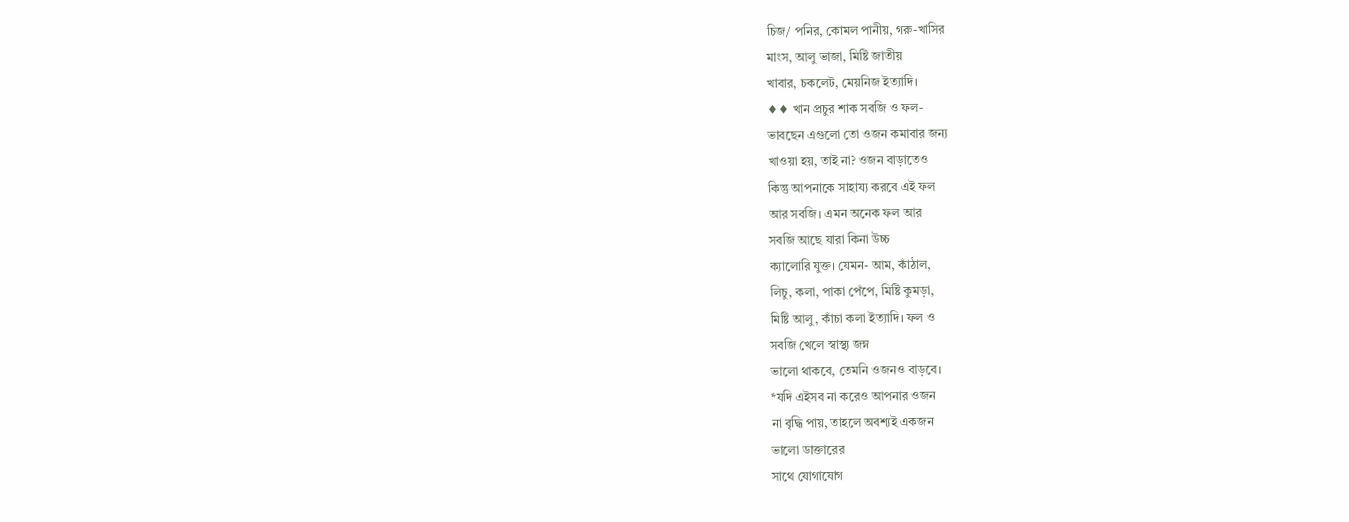চিজ/ পনির, কোমল পানীয়, গরু-খাসির
মাংস, আলু ভাজা, মিষ্টি জাতীয়
খাবার, চকলেট, মেয়নিজ ইত্যাদি।
♦♦ খান প্রচুর শাক সবজি ও ফল-
ভাবছেন এগুলো তো ওজন কমাবার জন্য
খাওয়া হয়, তাই না? ওজন বাড়াতেও
কিন্তু আপনাকে সাহায্য করবে এই ফল
আর সবজি। এমন অনেক ফল আর
সবজি আছে যারা কিনা উচ্চ
ক্যালোরি যুক্ত। যেমন- আম, কাঁঠাল,
লিচু, কলা, পাকা পেঁপে, মিষ্টি কুমড়া,
মিষ্টি আলু, কাঁচা কলা ইত্যাদি। ফল ও
সবজি খেলে স্বাস্থ্য জম্ন
ভালো থাকবে, তেমনি ওজনও বাড়বে।
*যদি এইসব না করেও আপনার ওজন
না বৃদ্ধি পায়, তাহলে অবশ্যই একজন
ভালো ডাক্তারের
সাথে যোগাযোগ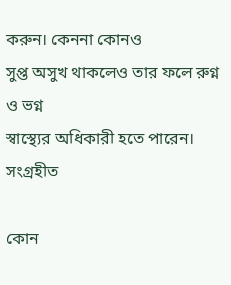করুন। কেননা কোনও
সুপ্ত অসুখ থাকলেও তার ফলে রুগ্ন ও ভগ্ন
স্বাস্থ্যের অধিকারী হতে পারেন।
সংগ্রহীত

কোন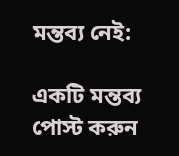মন্তব্য নেই:

একটি মন্তব্য পোস্ট করুন